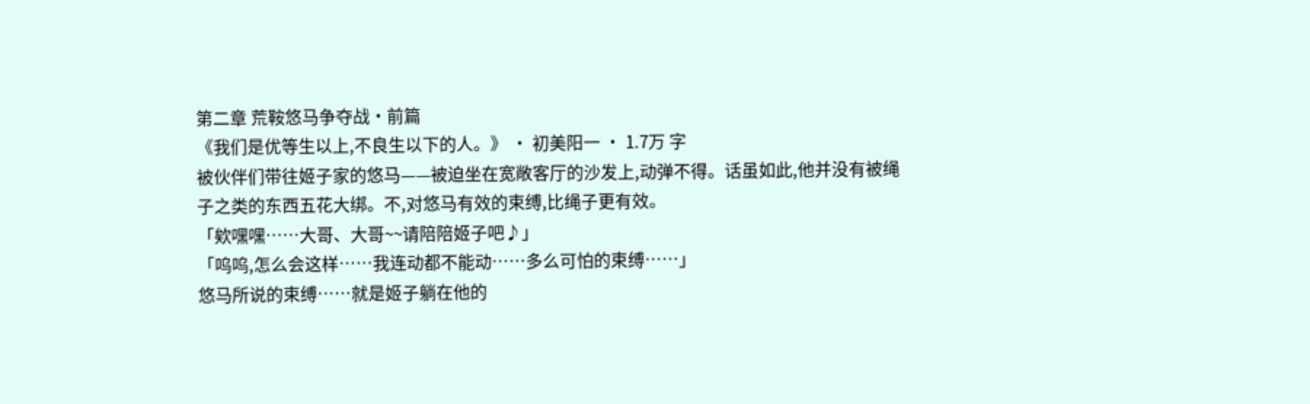第二章 荒鞍悠马争夺战·前篇
《我们是优等生以上,不良生以下的人。》 · 初美阳一 · 1.7万 字
被伙伴们带往姬子家的悠马——被迫坐在宽敞客厅的沙发上,动弹不得。话虽如此,他并没有被绳子之类的东西五花大绑。不,对悠马有效的束缚,比绳子更有效。
「欸嘿嘿……大哥、大哥~~请陪陪姬子吧♪」
「呜呜,怎么会这样……我连动都不能动……多么可怕的束缚……」
悠马所说的束缚……就是姬子躺在他的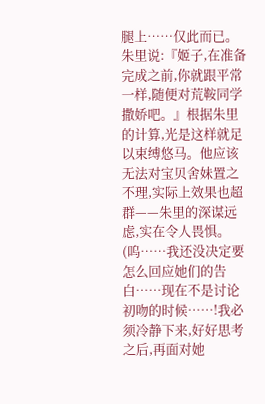腿上……仅此而已。朱里说:『姬子,在准备完成之前,你就跟平常一样,随便对荒鞍同学撒娇吧。』根据朱里的计算,光是这样就足以束缚悠马。他应该无法对宝贝舍妹置之不理,实际上效果也超群——朱里的深谋远虑,实在令人畏惧。
(呜……我还没决定要怎么回应她们的告白……现在不是讨论初吻的时候……!我必须冷静下来,好好思考之后,再面对她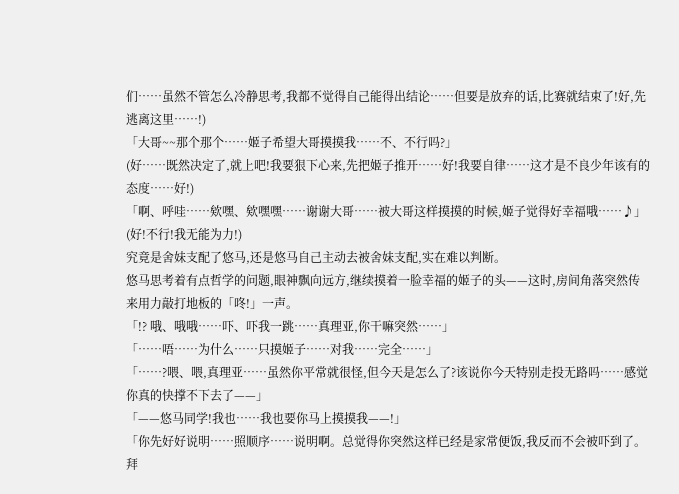们……虽然不管怎么冷静思考,我都不觉得自己能得出结论……但要是放弃的话,比赛就结束了!好,先逃离这里……!)
「大哥~~那个那个……姬子希望大哥摸摸我……不、不行吗?」
(好……既然决定了,就上吧!我要狠下心来,先把姬子推开……好!我要自律……这才是不良少年该有的态度……好!)
「啊、呼哇……欸嘿、欸嘿嘿……谢谢大哥……被大哥这样摸摸的时候,姬子觉得好幸福哦……♪」
(好!不行!我无能为力!)
究竟是舍妹支配了悠马,还是悠马自己主动去被舍妹支配,实在难以判断。
悠马思考着有点哲学的问题,眼神飘向远方,继续摸着一脸幸福的姬子的头——这时,房间角落突然传来用力敲打地板的「咚!」一声。
「!? 哦、哦哦……吓、吓我一跳……真理亚,你干嘛突然……」
「……唔……为什么……只摸姬子……对我……完全……」
「……?喂、喂,真理亚……虽然你平常就很怪,但今天是怎么了?该说你今天特别走投无路吗……感觉你真的快撑不下去了——」
「——悠马同学!我也……我也要你马上摸摸我——!」
「你先好好说明……照顺序……说明啊。总觉得你突然这样已经是家常便饭,我反而不会被吓到了。拜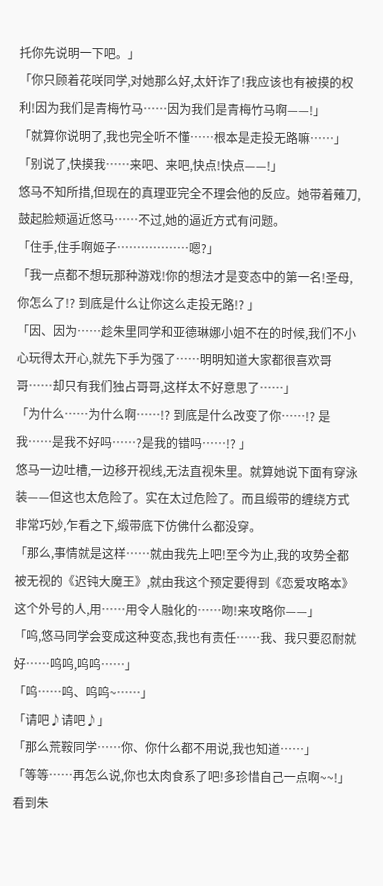托你先说明一下吧。」
「你只顾着花咲同学,对她那么好,太奸诈了!我应该也有被摸的权利!因为我们是青梅竹马……因为我们是青梅竹马啊——!」
「就算你说明了,我也完全听不懂……根本是走投无路嘛……」
「别说了,快摸我……来吧、来吧,快点!快点——!」
悠马不知所措,但现在的真理亚完全不理会他的反应。她带着薙刀,鼓起脸颊逼近悠马……不过,她的逼近方式有问题。
「住手,住手啊姬子………………嗯?」
「我一点都不想玩那种游戏!你的想法才是变态中的第一名!圣母,你怎么了!? 到底是什么让你这么走投无路!? 」
「因、因为……趁朱里同学和亚德琳娜小姐不在的时候,我们不小心玩得太开心,就先下手为强了……明明知道大家都很喜欢哥哥……却只有我们独占哥哥,这样太不好意思了……」
「为什么……为什么啊……!? 到底是什么改变了你……!? 是我……是我不好吗……?是我的错吗……!? 」
悠马一边吐槽,一边移开视线,无法直视朱里。就算她说下面有穿泳装——但这也太危险了。实在太过危险了。而且缎带的缠绕方式非常巧妙,乍看之下,缎带底下仿佛什么都没穿。
「那么,事情就是这样……就由我先上吧!至今为止,我的攻势全都被无视的《迟钝大魔王》,就由我这个预定要得到《恋爱攻略本》这个外号的人,用……用令人融化的……吻!来攻略你——」
「呜,悠马同学会变成这种变态,我也有责任……我、我只要忍耐就好……呜呜,呜呜……」
「呜……呜、呜呜~……」
「请吧♪请吧♪」
「那么荒鞍同学……你、你什么都不用说,我也知道……」
「等等……再怎么说,你也太肉食系了吧!多珍惜自己一点啊~~!」
看到朱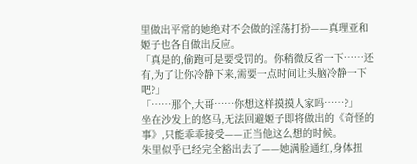里做出平常的她绝对不会做的淫荡打扮——真理亚和姬子也各自做出反应。
「真是的,偷跑可是要受罚的。你稍微反省一下……还有,为了让你冷静下来,需要一点时间让头脑冷静一下吧?」
「……那个,大哥……你想这样摸摸人家吗……?」
坐在沙发上的悠马,无法回避姬子即将做出的《奇怪的事》,只能乖乖接受——正当他这么想的时候。
朱里似乎已经完全豁出去了——她满脸通红,身体扭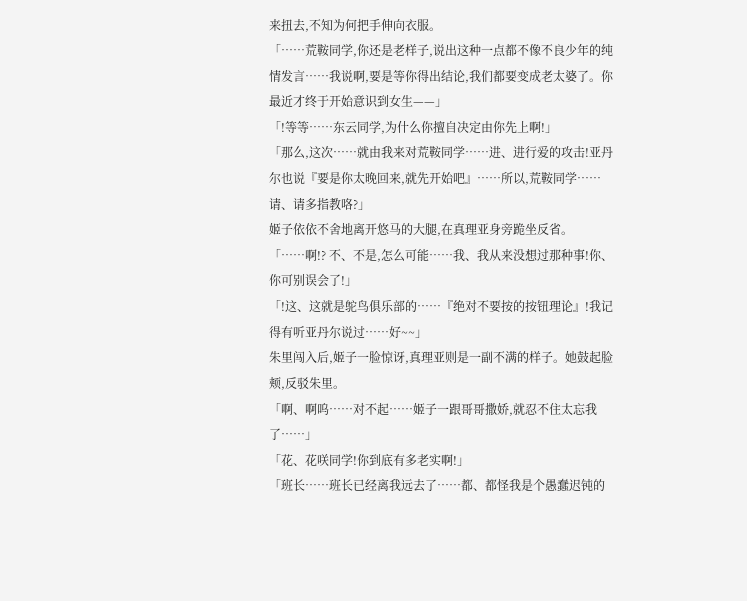来扭去,不知为何把手伸向衣服。
「……荒鞍同学,你还是老样子,说出这种一点都不像不良少年的纯情发言……我说啊,要是等你得出结论,我们都要变成老太婆了。你最近才终于开始意识到女生——」
「!等等……东云同学,为什么你擅自决定由你先上啊!」
「那么,这次……就由我来对荒鞍同学……进、进行爱的攻击!亚丹尔也说『要是你太晚回来,就先开始吧』……所以,荒鞍同学……请、请多指教咯?」
姬子依依不舍地离开悠马的大腿,在真理亚身旁跪坐反省。
「……啊!? 不、不是,怎么可能……我、我从来没想过那种事!你、你可别误会了!」
「!这、这就是鸵鸟俱乐部的……『绝对不要按的按钮理论』!我记得有听亚丹尔说过……好~~」
朱里闯入后,姬子一脸惊讶,真理亚则是一副不满的样子。她鼓起脸颊,反驳朱里。
「啊、啊呜……对不起……姬子一跟哥哥撒娇,就忍不住太忘我了……」
「花、花咲同学!你到底有多老实啊!」
「班长……班长已经离我远去了……都、都怪我是个愚蠢迟钝的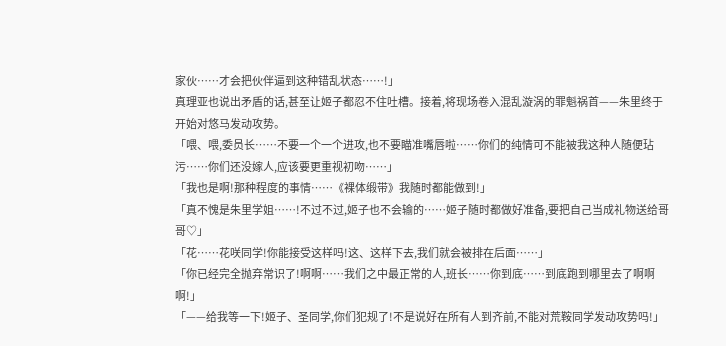家伙……才会把伙伴逼到这种错乱状态……!」
真理亚也说出矛盾的话,甚至让姬子都忍不住吐槽。接着,将现场卷入混乱漩涡的罪魁祸首——朱里终于开始对悠马发动攻势。
「喂、喂,委员长……不要一个一个进攻,也不要瞄准嘴唇啦……你们的纯情可不能被我这种人随便玷污……你们还没嫁人,应该要更重视初吻……」
「我也是啊!那种程度的事情……《裸体缎带》我随时都能做到!」
「真不愧是朱里学姐……!不过不过,姬子也不会输的……姬子随时都做好准备,要把自己当成礼物送给哥哥♡」
「花……花咲同学!你能接受这样吗!这、这样下去,我们就会被排在后面……」
「你已经完全抛弃常识了!啊啊……我们之中最正常的人,班长……你到底……到底跑到哪里去了啊啊啊!」
「——给我等一下!姬子、圣同学,你们犯规了!不是说好在所有人到齐前,不能对荒鞍同学发动攻势吗!」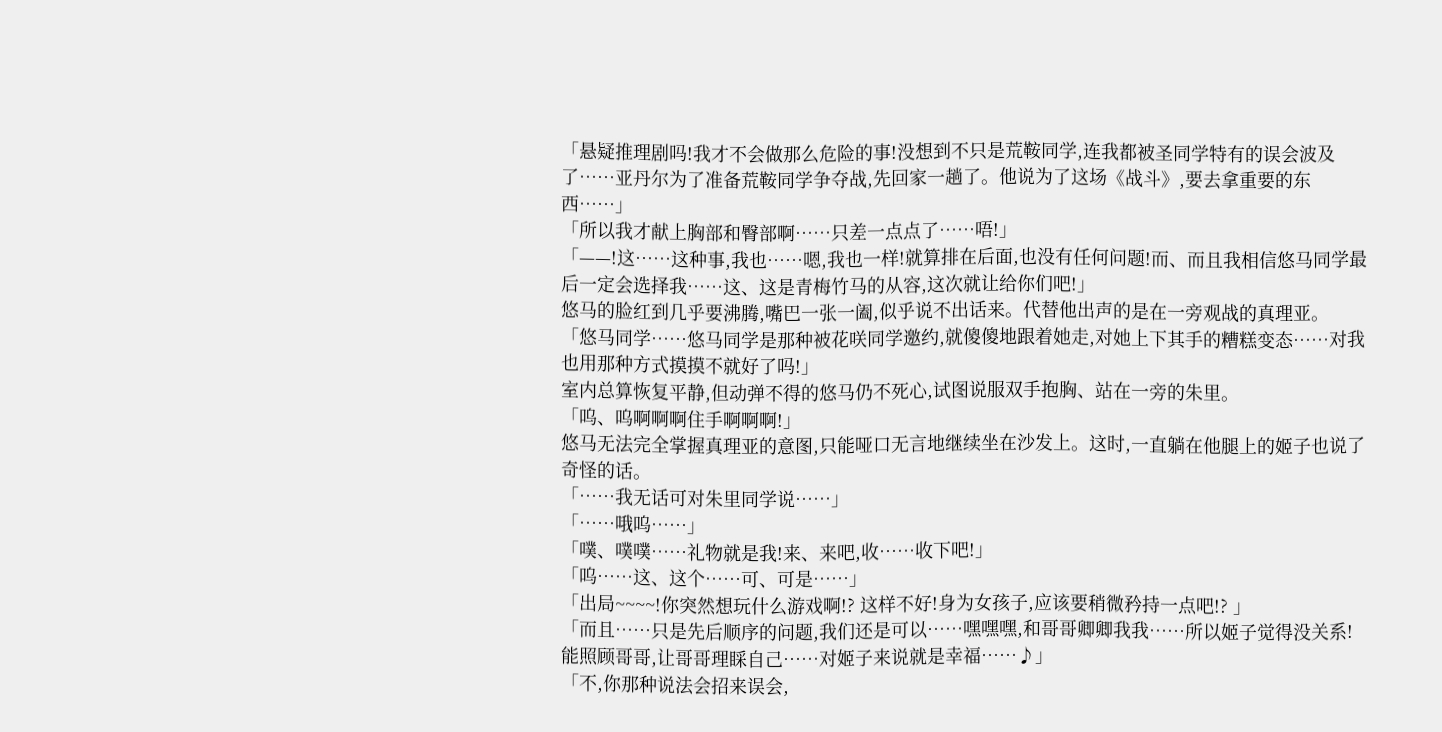「悬疑推理剧吗!我才不会做那么危险的事!没想到不只是荒鞍同学,连我都被圣同学特有的误会波及了……亚丹尔为了准备荒鞍同学争夺战,先回家一趟了。他说为了这场《战斗》,要去拿重要的东西……」
「所以我才献上胸部和臀部啊……只差一点点了……唔!」
「——!这……这种事,我也……嗯,我也一样!就算排在后面,也没有任何问题!而、而且我相信悠马同学最后一定会选择我……这、这是青梅竹马的从容,这次就让给你们吧!」
悠马的脸红到几乎要沸腾,嘴巴一张一阖,似乎说不出话来。代替他出声的是在一旁观战的真理亚。
「悠马同学……悠马同学是那种被花咲同学邀约,就傻傻地跟着她走,对她上下其手的糟糕变态……对我也用那种方式摸摸不就好了吗!」
室内总算恢复平静,但动弹不得的悠马仍不死心,试图说服双手抱胸、站在一旁的朱里。
「呜、呜啊啊啊住手啊啊啊!」
悠马无法完全掌握真理亚的意图,只能哑口无言地继续坐在沙发上。这时,一直躺在他腿上的姬子也说了奇怪的话。
「……我无话可对朱里同学说……」
「……哦呜……」
「噗、噗噗……礼物就是我!来、来吧,收……收下吧!」
「呜……这、这个……可、可是……」
「出局~~~~!你突然想玩什么游戏啊!? 这样不好!身为女孩子,应该要稍微矜持一点吧!? 」
「而且……只是先后顺序的问题,我们还是可以……嘿嘿嘿,和哥哥卿卿我我……所以姬子觉得没关系!能照顾哥哥,让哥哥理睬自己……对姬子来说就是幸福……♪」
「不,你那种说法会招来误会,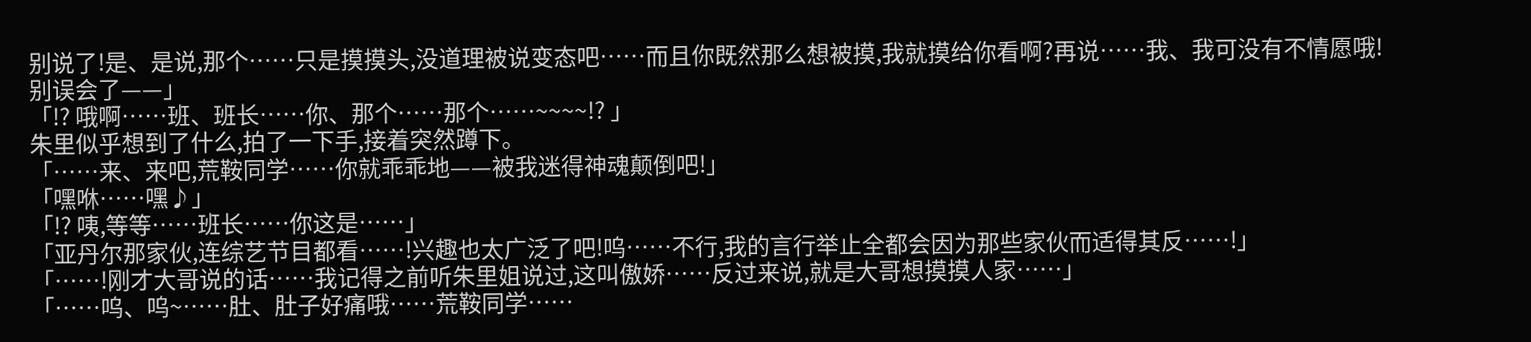别说了!是、是说,那个……只是摸摸头,没道理被说变态吧……而且你既然那么想被摸,我就摸给你看啊?再说……我、我可没有不情愿哦!别误会了——」
「!? 哦啊……班、班长……你、那个……那个……~~~~!? 」
朱里似乎想到了什么,拍了一下手,接着突然蹲下。
「……来、来吧,荒鞍同学……你就乖乖地——被我迷得神魂颠倒吧!」
「嘿咻……嘿♪」
「!? 咦,等等……班长……你这是……」
「亚丹尔那家伙,连综艺节目都看……!兴趣也太广泛了吧!呜……不行,我的言行举止全都会因为那些家伙而适得其反……!」
「……!刚才大哥说的话……我记得之前听朱里姐说过,这叫傲娇……反过来说,就是大哥想摸摸人家……」
「……呜、呜~……肚、肚子好痛哦……荒鞍同学……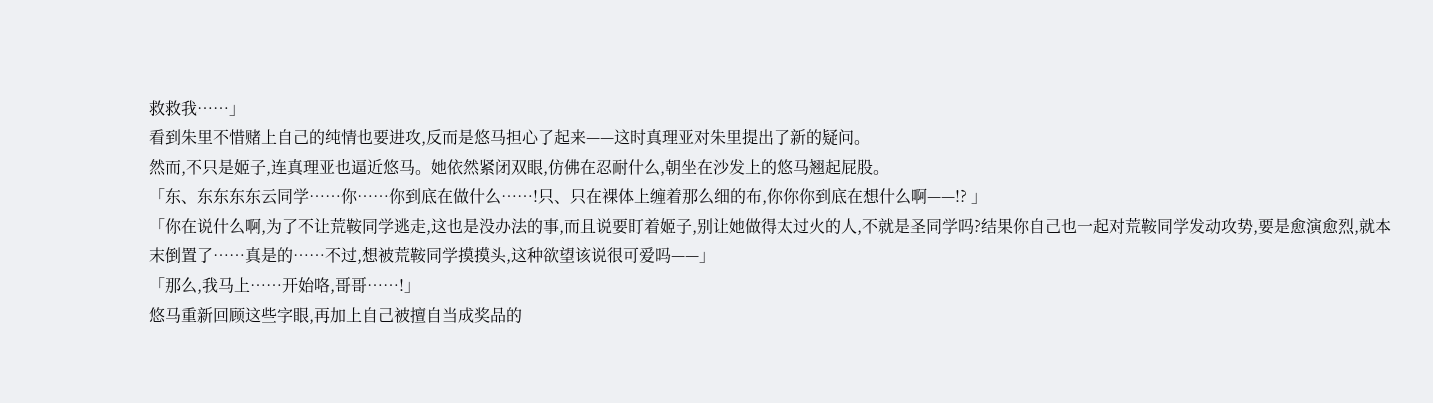救救我……」
看到朱里不惜赌上自己的纯情也要进攻,反而是悠马担心了起来——这时真理亚对朱里提出了新的疑问。
然而,不只是姬子,连真理亚也逼近悠马。她依然紧闭双眼,仿佛在忍耐什么,朝坐在沙发上的悠马翘起屁股。
「东、东东东东云同学……你……你到底在做什么……!只、只在裸体上缠着那么细的布,你你你到底在想什么啊——!? 」
「你在说什么啊,为了不让荒鞍同学逃走,这也是没办法的事,而且说要盯着姬子,别让她做得太过火的人,不就是圣同学吗?结果你自己也一起对荒鞍同学发动攻势,要是愈演愈烈,就本末倒置了……真是的……不过,想被荒鞍同学摸摸头,这种欲望该说很可爱吗——」
「那么,我马上……开始咯,哥哥……!」
悠马重新回顾这些字眼,再加上自己被擅自当成奖品的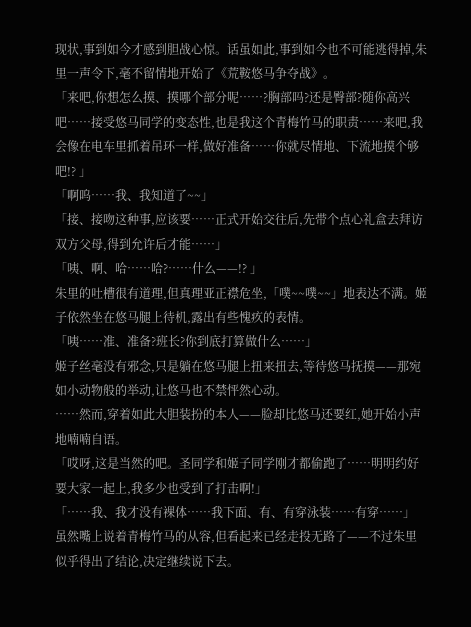现状,事到如今才感到胆战心惊。话虽如此,事到如今也不可能逃得掉,朱里一声令下,毫不留情地开始了《荒鞍悠马争夺战》。
「来吧,你想怎么摸、摸哪个部分呢……?胸部吗?还是臀部?随你高兴吧……接受悠马同学的变态性,也是我这个青梅竹马的职责……来吧,我会像在电车里抓着吊环一样,做好准备……你就尽情地、下流地摸个够吧!? 」
「啊呜……我、我知道了~~」
「接、接吻这种事,应该要……正式开始交往后,先带个点心礼盒去拜访双方父母,得到允许后才能……」
「咦、啊、哈……哈?……什么——!? 」
朱里的吐槽很有道理,但真理亚正襟危坐,「噗~~噗~~」地表达不满。姬子依然坐在悠马腿上待机,露出有些愧疚的表情。
「咦……准、准备?班长?你到底打算做什么……」
姬子丝毫没有邪念,只是躺在悠马腿上扭来扭去,等待悠马抚摸——那宛如小动物般的举动,让悠马也不禁怦然心动。
……然而,穿着如此大胆装扮的本人——脸却比悠马还要红,她开始小声地喃喃自语。
「哎呀,这是当然的吧。圣同学和姬子同学刚才都偷跑了……明明约好要大家一起上,我多少也受到了打击啊!」
「……我、我才没有裸体……我下面、有、有穿泳装……有穿……」
虽然嘴上说着青梅竹马的从容,但看起来已经走投无路了——不过朱里似乎得出了结论,决定继续说下去。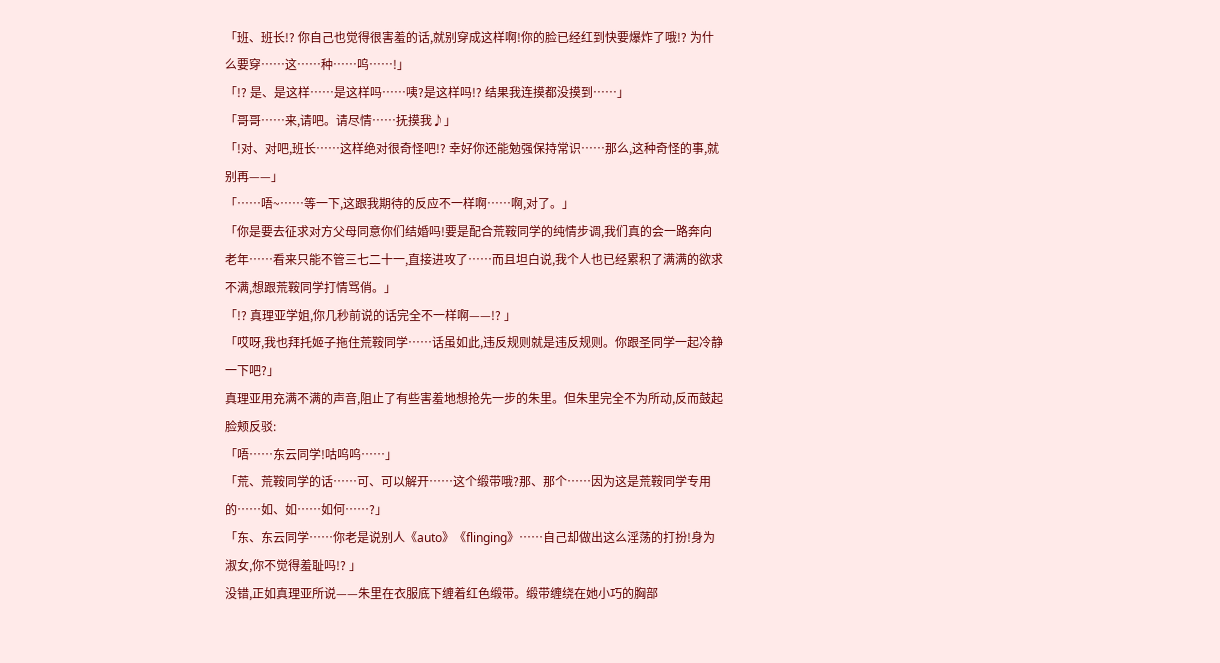「班、班长!? 你自己也觉得很害羞的话,就别穿成这样啊!你的脸已经红到快要爆炸了哦!? 为什么要穿……这……种……呜……!」
「!? 是、是这样……是这样吗……咦?是这样吗!? 结果我连摸都没摸到……」
「哥哥……来,请吧。请尽情……抚摸我♪」
「!对、对吧,班长……这样绝对很奇怪吧!? 幸好你还能勉强保持常识……那么,这种奇怪的事,就别再——」
「……唔~……等一下,这跟我期待的反应不一样啊……啊,对了。」
「你是要去征求对方父母同意你们结婚吗!要是配合荒鞍同学的纯情步调,我们真的会一路奔向老年……看来只能不管三七二十一,直接进攻了……而且坦白说,我个人也已经累积了满满的欲求不满,想跟荒鞍同学打情骂俏。」
「!? 真理亚学姐,你几秒前说的话完全不一样啊——!? 」
「哎呀,我也拜托姬子拖住荒鞍同学……话虽如此,违反规则就是违反规则。你跟圣同学一起冷静一下吧?」
真理亚用充满不满的声音,阻止了有些害羞地想抢先一步的朱里。但朱里完全不为所动,反而鼓起脸颊反驳:
「唔……东云同学!咕呜呜……」
「荒、荒鞍同学的话……可、可以解开……这个缎带哦?那、那个……因为这是荒鞍同学专用的……如、如……如何……?」
「东、东云同学……你老是说别人《auto》《flinging》……自己却做出这么淫荡的打扮!身为淑女,你不觉得羞耻吗!? 」
没错,正如真理亚所说——朱里在衣服底下缠着红色缎带。缎带缠绕在她小巧的胸部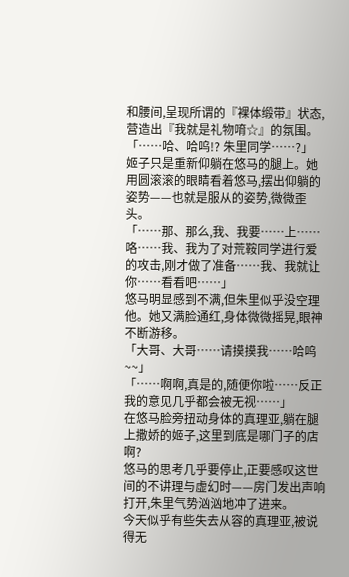和腰间,呈现所谓的『裸体缎带』状态,营造出『我就是礼物唷☆』的氛围。
「……哈、哈呜!? 朱里同学……?」
姬子只是重新仰躺在悠马的腿上。她用圆滚滚的眼睛看着悠马,摆出仰躺的姿势——也就是服从的姿势,微微歪头。
「……那、那么,我、我要……上……咯……我、我为了对荒鞍同学进行爱的攻击,刚才做了准备……我、我就让你……看看吧……」
悠马明显感到不满,但朱里似乎没空理他。她又满脸通红,身体微微摇晃,眼神不断游移。
「大哥、大哥……请摸摸我……哈呜~~」
「……啊啊,真是的,随便你啦……反正我的意见几乎都会被无视……」
在悠马脸旁扭动身体的真理亚,躺在腿上撒娇的姬子,这里到底是哪门子的店啊?
悠马的思考几乎要停止,正要感叹这世间的不讲理与虚幻时——房门发出声响打开,朱里气势汹汹地冲了进来。
今天似乎有些失去从容的真理亚,被说得无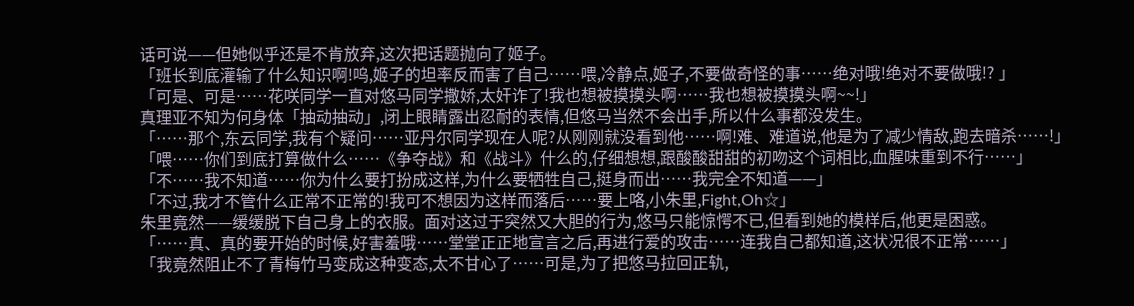话可说——但她似乎还是不肯放弃,这次把话题抛向了姬子。
「班长到底灌输了什么知识啊!呜,姬子的坦率反而害了自己……喂,冷静点,姬子,不要做奇怪的事……绝对哦!绝对不要做哦!? 」
「可是、可是……花咲同学一直对悠马同学撒娇,太奸诈了!我也想被摸摸头啊……我也想被摸摸头啊~~!」
真理亚不知为何身体「抽动抽动」,闭上眼睛露出忍耐的表情,但悠马当然不会出手,所以什么事都没发生。
「……那个,东云同学,我有个疑问……亚丹尔同学现在人呢?从刚刚就没看到他……啊!难、难道说,他是为了减少情敌,跑去暗杀……!」
「喂……你们到底打算做什么……《争夺战》和《战斗》什么的,仔细想想,跟酸酸甜甜的初吻这个词相比,血腥味重到不行……」
「不……我不知道……你为什么要打扮成这样,为什么要牺牲自己,挺身而出……我完全不知道——」
「不过,我才不管什么正常不正常的!我可不想因为这样而落后……要上咯,小朱里,Fight,Oh☆」
朱里竟然——缓缓脱下自己身上的衣服。面对这过于突然又大胆的行为,悠马只能惊愕不已,但看到她的模样后,他更是困惑。
「……真、真的要开始的时候,好害羞哦……堂堂正正地宣言之后,再进行爱的攻击……连我自己都知道,这状况很不正常……」
「我竟然阻止不了青梅竹马变成这种变态,太不甘心了……可是,为了把悠马拉回正轨,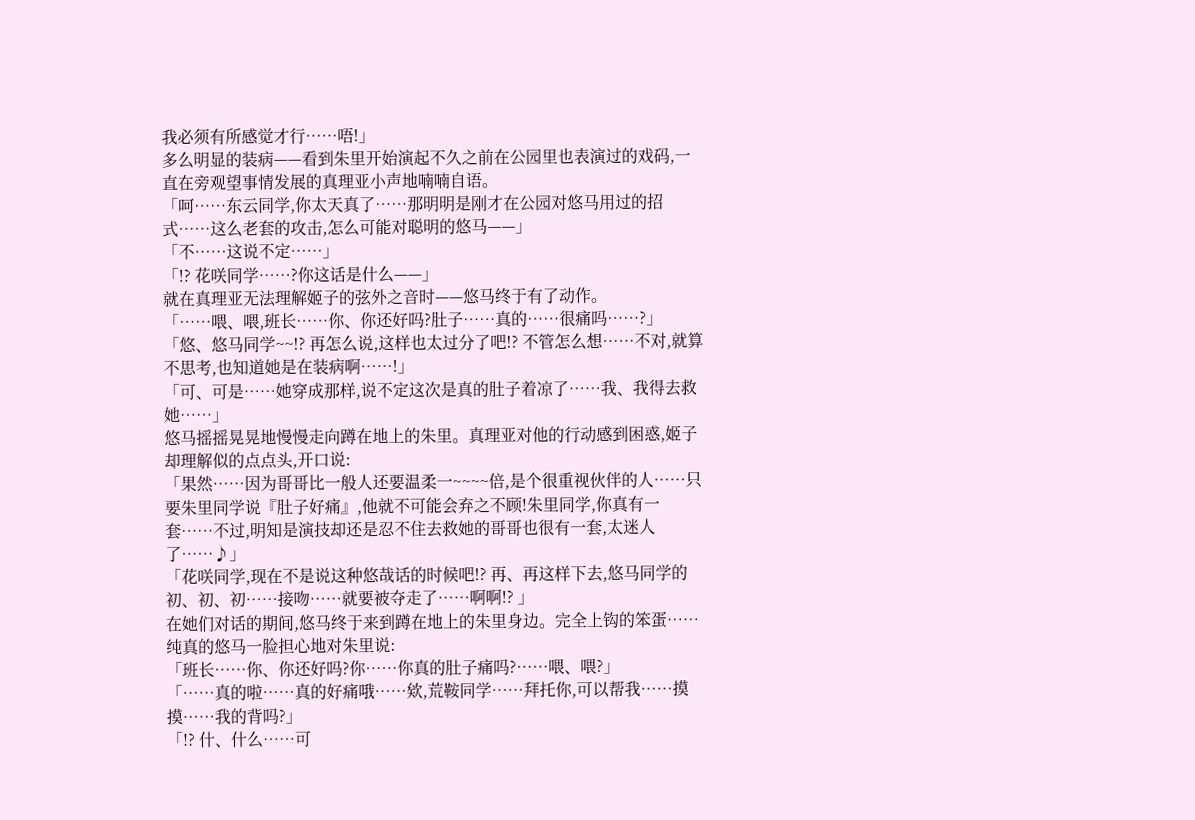我必须有所感觉才行……唔!」
多么明显的装病——看到朱里开始演起不久之前在公园里也表演过的戏码,一直在旁观望事情发展的真理亚小声地喃喃自语。
「呵……东云同学,你太天真了……那明明是刚才在公园对悠马用过的招式……这么老套的攻击,怎么可能对聪明的悠马——」
「不……这说不定……」
「!? 花咲同学……?你这话是什么——」
就在真理亚无法理解姬子的弦外之音时——悠马终于有了动作。
「……喂、喂,班长……你、你还好吗?肚子……真的……很痛吗……?」
「悠、悠马同学~~!? 再怎么说,这样也太过分了吧!? 不管怎么想……不对,就算不思考,也知道她是在装病啊……!」
「可、可是……她穿成那样,说不定这次是真的肚子着凉了……我、我得去救她……」
悠马摇摇晃晃地慢慢走向蹲在地上的朱里。真理亚对他的行动感到困惑,姬子却理解似的点点头,开口说:
「果然……因为哥哥比一般人还要温柔一~~~~倍,是个很重视伙伴的人……只要朱里同学说『肚子好痛』,他就不可能会弃之不顾!朱里同学,你真有一套……不过,明知是演技却还是忍不住去救她的哥哥也很有一套,太迷人了……♪」
「花咲同学,现在不是说这种悠哉话的时候吧!? 再、再这样下去,悠马同学的初、初、初……接吻……就要被夺走了……啊啊!? 」
在她们对话的期间,悠马终于来到蹲在地上的朱里身边。完全上钩的笨蛋……纯真的悠马一脸担心地对朱里说:
「班长……你、你还好吗?你……你真的肚子痛吗?……喂、喂?」
「……真的啦……真的好痛哦……欸,荒鞍同学……拜托你,可以帮我……摸摸……我的背吗?」
「!? 什、什么……可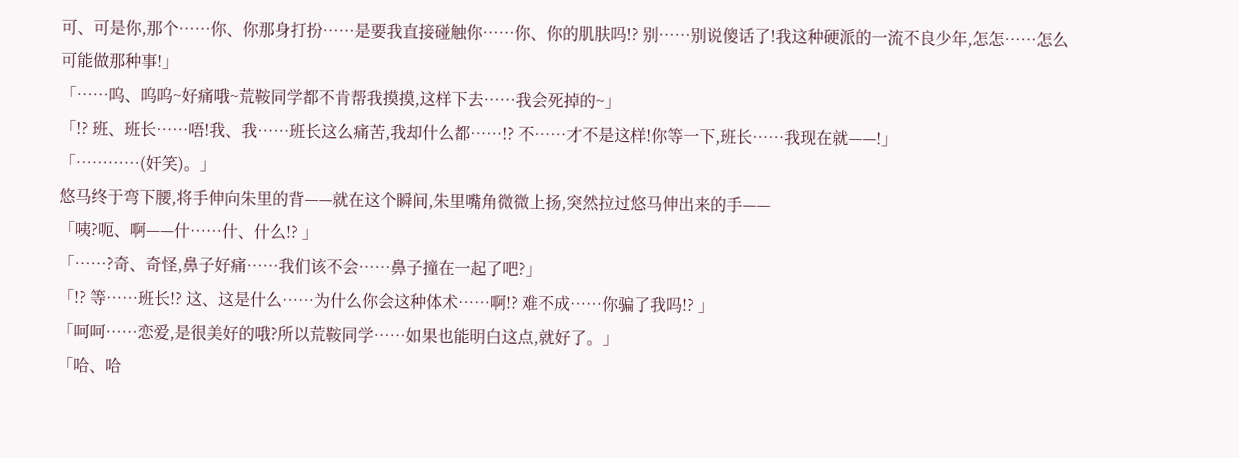可、可是你,那个……你、你那身打扮……是要我直接碰触你……你、你的肌肤吗!? 别……别说傻话了!我这种硬派的一流不良少年,怎怎……怎么可能做那种事!」
「……呜、呜呜~好痛哦~荒鞍同学都不肯帮我摸摸,这样下去……我会死掉的~」
「!? 班、班长……唔!我、我……班长这么痛苦,我却什么都……!? 不……才不是这样!你等一下,班长……我现在就——!」
「…………(奸笑)。」
悠马终于弯下腰,将手伸向朱里的背——就在这个瞬间,朱里嘴角微微上扬,突然拉过悠马伸出来的手——
「咦?呃、啊——什……什、什么!? 」
「……?奇、奇怪,鼻子好痛……我们该不会……鼻子撞在一起了吧?」
「!? 等……班长!? 这、这是什么……为什么你会这种体术……啊!? 难不成……你骗了我吗!? 」
「呵呵……恋爱,是很美好的哦?所以荒鞍同学……如果也能明白这点,就好了。」
「哈、哈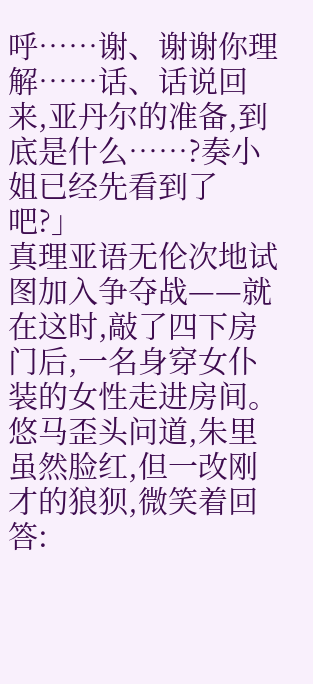呼……谢、谢谢你理解……话、话说回来,亚丹尔的准备,到底是什么……?奏小姐已经先看到了吧?」
真理亚语无伦次地试图加入争夺战——就在这时,敲了四下房门后,一名身穿女仆装的女性走进房间。
悠马歪头问道,朱里虽然脸红,但一改刚才的狼狈,微笑着回答: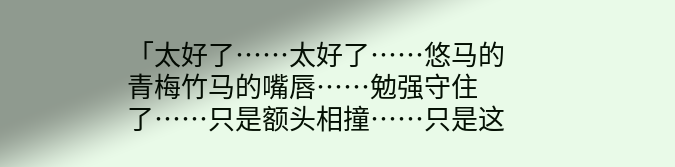「太好了……太好了……悠马的青梅竹马的嘴唇……勉强守住了……只是额头相撞……只是这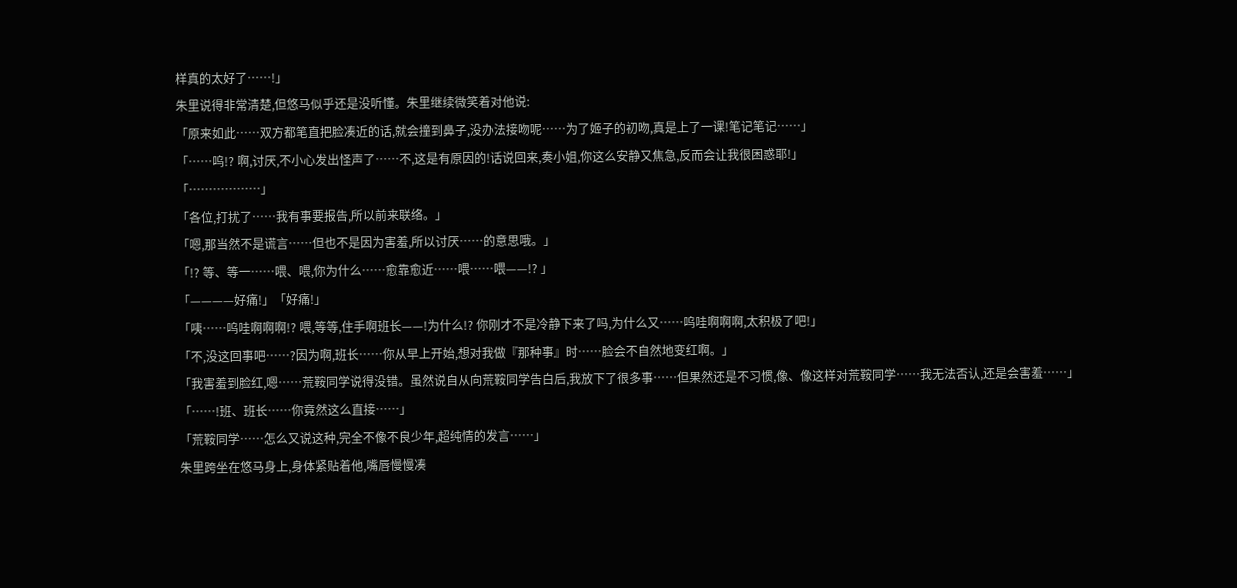样真的太好了……!」
朱里说得非常清楚,但悠马似乎还是没听懂。朱里继续微笑着对他说:
「原来如此……双方都笔直把脸凑近的话,就会撞到鼻子,没办法接吻呢……为了姬子的初吻,真是上了一课!笔记笔记……」
「……呜!? 啊,讨厌,不小心发出怪声了……不,这是有原因的!话说回来,奏小姐,你这么安静又焦急,反而会让我很困惑耶!」
「………………」
「各位,打扰了……我有事要报告,所以前来联络。」
「嗯,那当然不是谎言……但也不是因为害羞,所以讨厌……的意思哦。」
「!? 等、等一……喂、喂,你为什么……愈靠愈近……喂……喂——!? 」
「————好痛!」「好痛!」
「咦……呜哇啊啊啊!? 喂,等等,住手啊班长——!为什么!? 你刚才不是冷静下来了吗,为什么又……呜哇啊啊啊,太积极了吧!」
「不,没这回事吧……?因为啊,班长……你从早上开始,想对我做『那种事』时……脸会不自然地变红啊。」
「我害羞到脸红,嗯……荒鞍同学说得没错。虽然说自从向荒鞍同学告白后,我放下了很多事……但果然还是不习惯,像、像这样对荒鞍同学……我无法否认,还是会害羞……」
「……!班、班长……你竟然这么直接……」
「荒鞍同学……怎么又说这种,完全不像不良少年,超纯情的发言……」
朱里跨坐在悠马身上,身体紧贴着他,嘴唇慢慢凑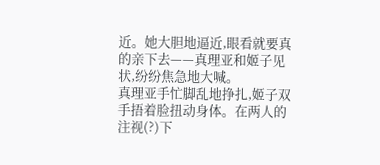近。她大胆地逼近,眼看就要真的亲下去——真理亚和姬子见状,纷纷焦急地大喊。
真理亚手忙脚乱地挣扎,姬子双手捂着脸扭动身体。在两人的注视(?)下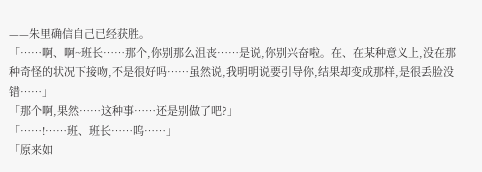——朱里确信自己已经获胜。
「……啊、啊~班长……那个,你别那么沮丧……是说,你别兴奋啦。在、在某种意义上,没在那种奇怪的状况下接吻,不是很好吗……虽然说,我明明说要引导你,结果却变成那样,是很丢脸没错……」
「那个啊,果然……这种事……还是别做了吧?」
「……!……班、班长……呜……」
「原来如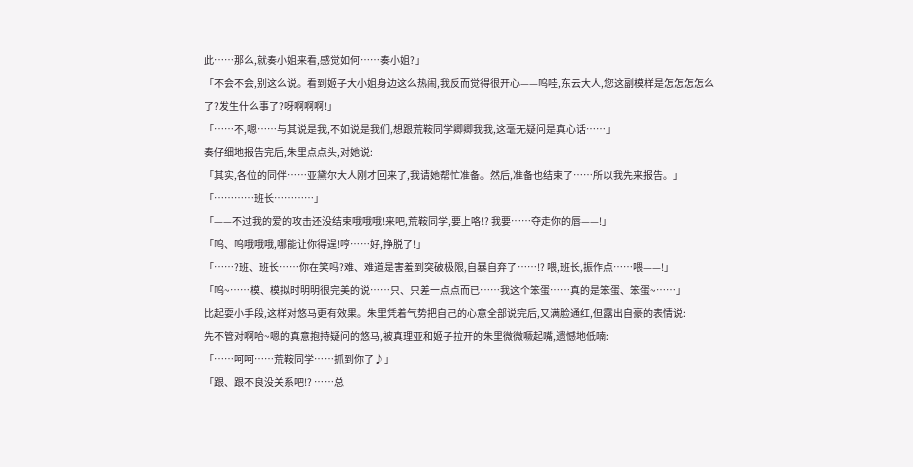此……那么,就奏小姐来看,感觉如何……奏小姐?」
「不会不会,别这么说。看到姬子大小姐身边这么热闹,我反而觉得很开心——呜哇,东云大人,您这副模样是怎怎怎怎么了?发生什么事了?呀啊啊啊!」
「……不,嗯……与其说是我,不如说是我们,想跟荒鞍同学卿卿我我,这毫无疑问是真心话……」
奏仔细地报告完后,朱里点点头,对她说:
「其实,各位的同伴……亚黛尔大人刚才回来了,我请她帮忙准备。然后,准备也结束了……所以我先来报告。」
「…………班长…………」
「——不过我的爱的攻击还没结束哦哦哦!来吧,荒鞍同学,要上咯!? 我要……夺走你的唇——!」
「呜、呜哦哦哦,哪能让你得逞!哼……好,挣脱了!」
「……?班、班长……你在笑吗?难、难道是害羞到突破极限,自暴自弃了……!? 喂,班长,振作点……喂——!」
「呜~……模、模拟时明明很完美的说……只、只差一点点而已……我这个笨蛋……真的是笨蛋、笨蛋~……」
比起耍小手段,这样对悠马更有效果。朱里凭着气势把自己的心意全部说完后,又满脸通红,但露出自豪的表情说:
先不管对啊哈~嗯的真意抱持疑问的悠马,被真理亚和姬子拉开的朱里微微噘起嘴,遗憾地低喃:
「……呵呵……荒鞍同学……抓到你了♪」
「跟、跟不良没关系吧!? ……总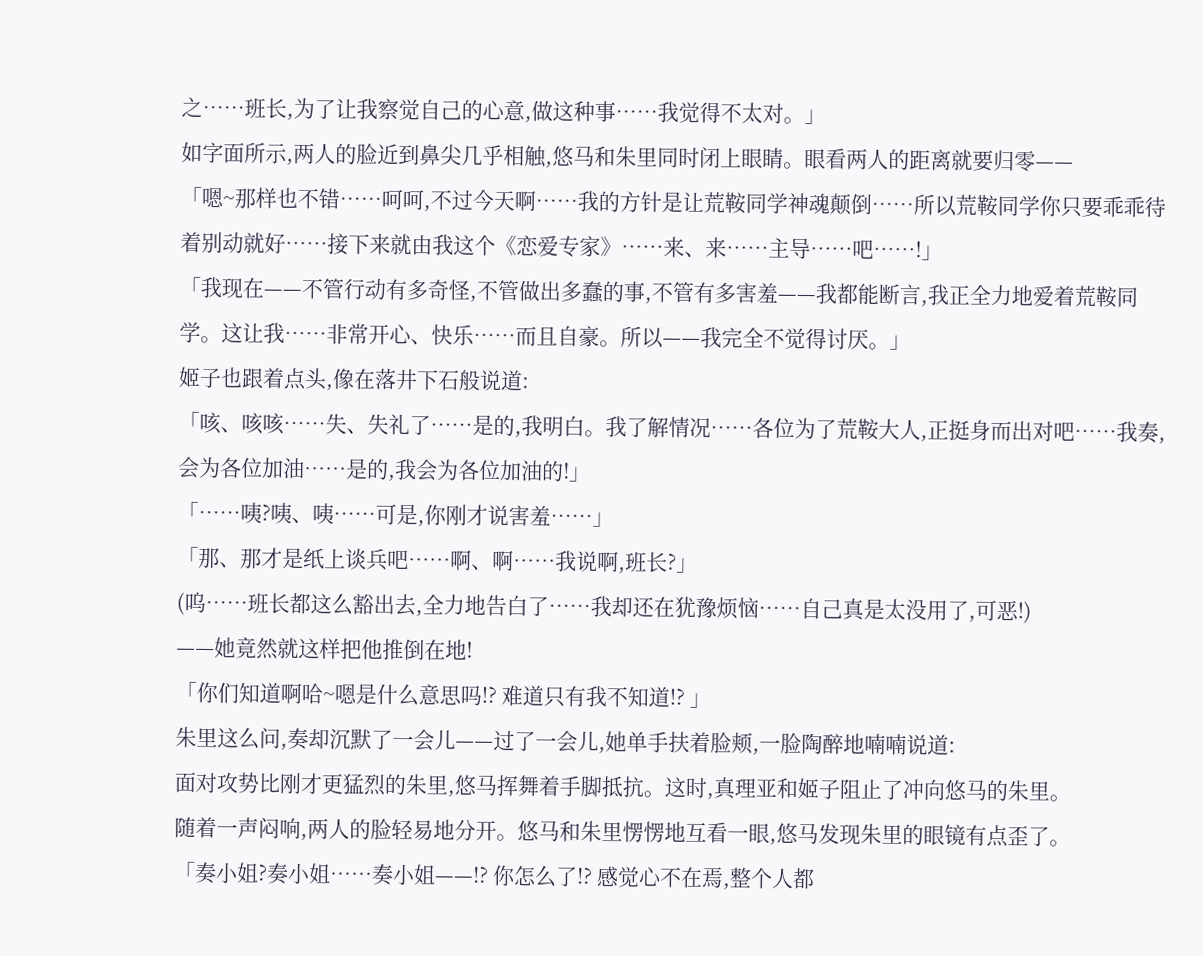之……班长,为了让我察觉自己的心意,做这种事……我觉得不太对。」
如字面所示,两人的脸近到鼻尖几乎相触,悠马和朱里同时闭上眼睛。眼看两人的距离就要归零——
「嗯~那样也不错……呵呵,不过今天啊……我的方针是让荒鞍同学神魂颠倒……所以荒鞍同学你只要乖乖待着别动就好……接下来就由我这个《恋爱专家》……来、来……主导……吧……!」
「我现在——不管行动有多奇怪,不管做出多蠢的事,不管有多害羞——我都能断言,我正全力地爱着荒鞍同学。这让我……非常开心、快乐……而且自豪。所以——我完全不觉得讨厌。」
姬子也跟着点头,像在落井下石般说道:
「咳、咳咳……失、失礼了……是的,我明白。我了解情况……各位为了荒鞍大人,正挺身而出对吧……我奏,会为各位加油……是的,我会为各位加油的!」
「……咦?咦、咦……可是,你刚才说害羞……」
「那、那才是纸上谈兵吧……啊、啊……我说啊,班长?」
(呜……班长都这么豁出去,全力地告白了……我却还在犹豫烦恼……自己真是太没用了,可恶!)
——她竟然就这样把他推倒在地!
「你们知道啊哈~嗯是什么意思吗!? 难道只有我不知道!? 」
朱里这么问,奏却沉默了一会儿——过了一会儿,她单手扶着脸颊,一脸陶醉地喃喃说道:
面对攻势比刚才更猛烈的朱里,悠马挥舞着手脚抵抗。这时,真理亚和姬子阻止了冲向悠马的朱里。
随着一声闷响,两人的脸轻易地分开。悠马和朱里愣愣地互看一眼,悠马发现朱里的眼镜有点歪了。
「奏小姐?奏小姐……奏小姐——!? 你怎么了!? 感觉心不在焉,整个人都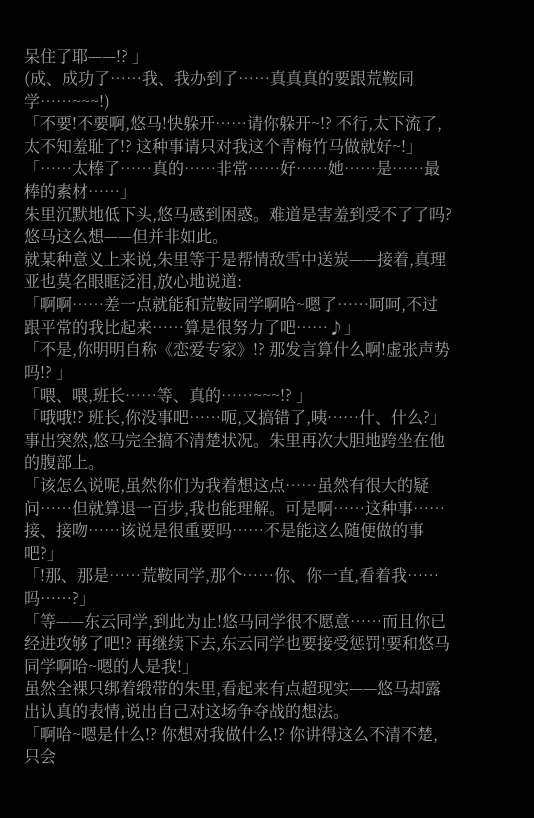呆住了耶——!? 」
(成、成功了……我、我办到了……真真真的要跟荒鞍同学……~~~!)
「不要!不要啊,悠马!快躲开……请你躲开~!? 不行,太下流了,太不知羞耻了!? 这种事请只对我这个青梅竹马做就好~!」
「……太棒了……真的……非常……好……她……是……最棒的素材……」
朱里沉默地低下头,悠马感到困惑。难道是害羞到受不了了吗?悠马这么想——但并非如此。
就某种意义上来说,朱里等于是帮情敌雪中送炭——接着,真理亚也莫名眼眶泛泪,放心地说道:
「啊啊……差一点就能和荒鞍同学啊哈~嗯了……呵呵,不过跟平常的我比起来……算是很努力了吧……♪」
「不是,你明明自称《恋爱专家》!? 那发言算什么啊!虚张声势吗!? 」
「喂、喂,班长……等、真的……~~~!? 」
「哦哦!? 班长,你没事吧……呃,又搞错了,咦……什、什么?」
事出突然,悠马完全搞不清楚状况。朱里再次大胆地跨坐在他的腹部上。
「该怎么说呢,虽然你们为我着想这点……虽然有很大的疑问……但就算退一百步,我也能理解。可是啊……这种事……接、接吻……该说是很重要吗……不是能这么随便做的事吧?」
「!那、那是……荒鞍同学,那个……你、你一直,看着我……吗……?」
「等——东云同学,到此为止!悠马同学很不愿意……而且你已经进攻够了吧!? 再继续下去,东云同学也要接受惩罚!要和悠马同学啊哈~嗯的人是我!」
虽然全裸只绑着缎带的朱里,看起来有点超现实——悠马却露出认真的表情,说出自己对这场争夺战的想法。
「啊哈~嗯是什么!? 你想对我做什么!? 你讲得这么不清不楚,只会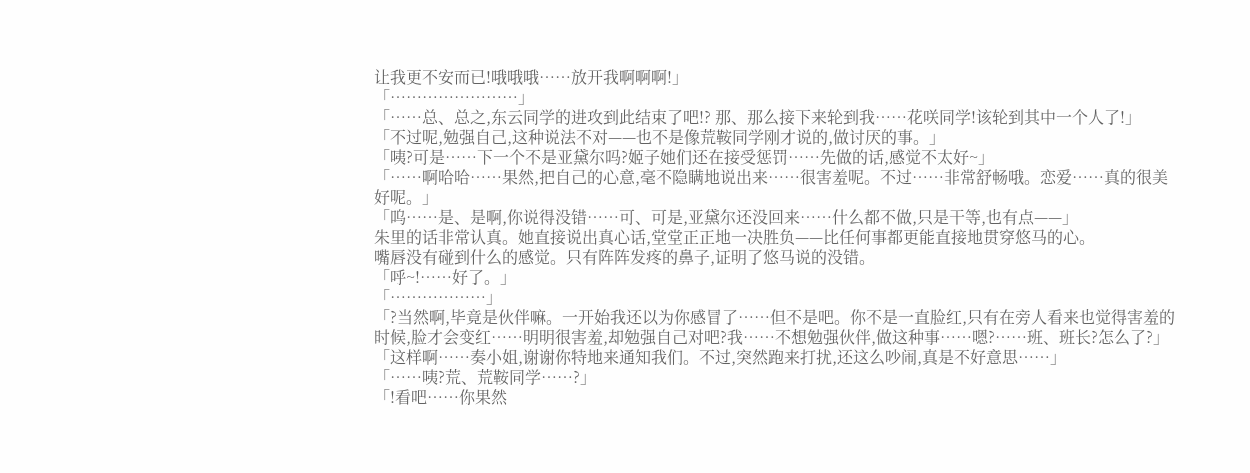让我更不安而已!哦哦哦……放开我啊啊啊!」
「……………………」
「……总、总之,东云同学的进攻到此结束了吧!? 那、那么接下来轮到我……花咲同学!该轮到其中一个人了!」
「不过呢,勉强自己,这种说法不对——也不是像荒鞍同学刚才说的,做讨厌的事。」
「咦?可是……下一个不是亚黛尔吗?姬子她们还在接受惩罚……先做的话,感觉不太好~」
「……啊哈哈……果然,把自己的心意,毫不隐瞒地说出来……很害羞呢。不过……非常舒畅哦。恋爱……真的很美好呢。」
「呜……是、是啊,你说得没错……可、可是,亚黛尔还没回来……什么都不做,只是干等,也有点——」
朱里的话非常认真。她直接说出真心话,堂堂正正地一决胜负——比任何事都更能直接地贯穿悠马的心。
嘴唇没有碰到什么的感觉。只有阵阵发疼的鼻子,证明了悠马说的没错。
「呼~!……好了。」
「………………」
「?当然啊,毕竟是伙伴嘛。一开始我还以为你感冒了……但不是吧。你不是一直脸红,只有在旁人看来也觉得害羞的时候,脸才会变红……明明很害羞,却勉强自己对吧?我……不想勉强伙伴,做这种事……嗯?……班、班长?怎么了?」
「这样啊……奏小姐,谢谢你特地来通知我们。不过,突然跑来打扰,还这么吵闹,真是不好意思……」
「……咦?荒、荒鞍同学……?」
「!看吧……你果然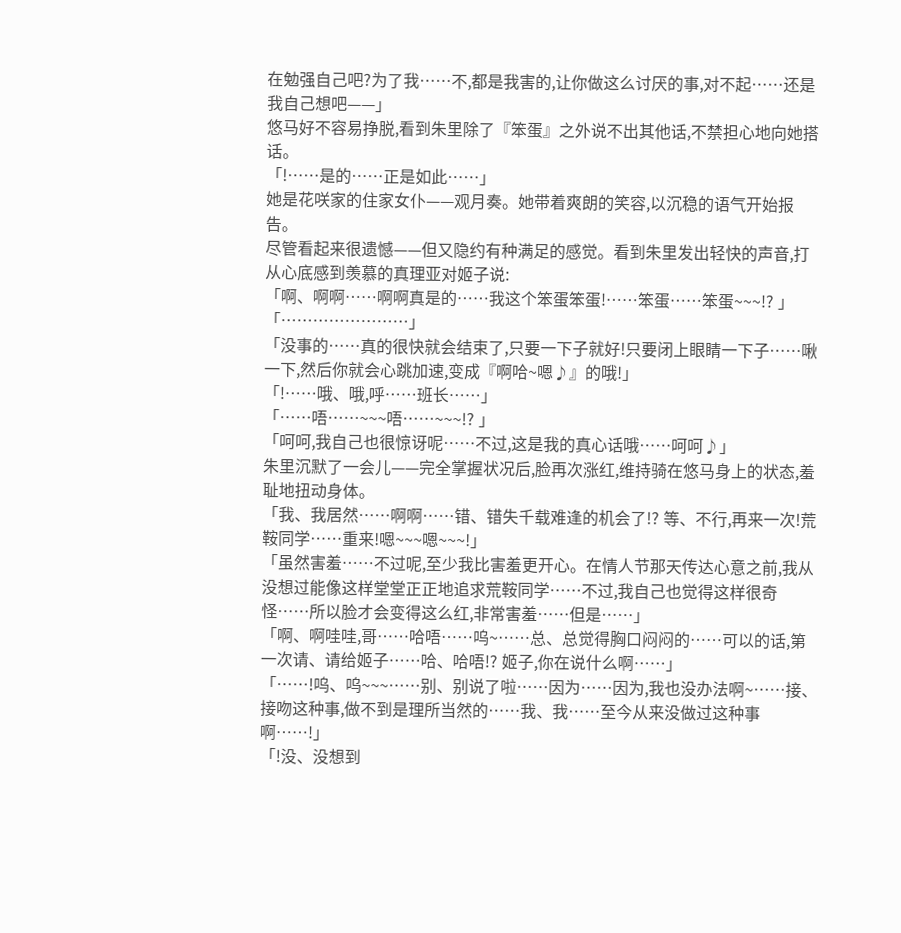在勉强自己吧?为了我……不,都是我害的,让你做这么讨厌的事,对不起……还是我自己想吧——」
悠马好不容易挣脱,看到朱里除了『笨蛋』之外说不出其他话,不禁担心地向她搭话。
「!……是的……正是如此……」
她是花咲家的住家女仆——观月奏。她带着爽朗的笑容,以沉稳的语气开始报告。
尽管看起来很遗憾——但又隐约有种满足的感觉。看到朱里发出轻快的声音,打从心底感到羡慕的真理亚对姬子说:
「啊、啊啊……啊啊真是的……我这个笨蛋笨蛋!……笨蛋……笨蛋~~~!? 」
「……………………」
「没事的……真的很快就会结束了,只要一下子就好!只要闭上眼睛一下子……啾一下,然后你就会心跳加速,变成『啊哈~嗯♪』的哦!」
「!……哦、哦,呼……班长……」
「……唔……~~~唔……~~~!? 」
「呵呵,我自己也很惊讶呢……不过,这是我的真心话哦……呵呵♪」
朱里沉默了一会儿——完全掌握状况后,脸再次涨红,维持骑在悠马身上的状态,羞耻地扭动身体。
「我、我居然……啊啊……错、错失千载难逢的机会了!? 等、不行,再来一次!荒鞍同学……重来!嗯~~~嗯~~~!」
「虽然害羞……不过呢,至少我比害羞更开心。在情人节那天传达心意之前,我从没想过能像这样堂堂正正地追求荒鞍同学……不过,我自己也觉得这样很奇怪……所以脸才会变得这么红,非常害羞……但是……」
「啊、啊哇哇,哥……哈唔……呜~……总、总觉得胸口闷闷的……可以的话,第一次请、请给姬子……哈、哈唔!? 姬子,你在说什么啊……」
「……!呜、呜~~~……别、别说了啦……因为……因为,我也没办法啊~……接、接吻这种事,做不到是理所当然的……我、我……至今从来没做过这种事啊……!」
「!没、没想到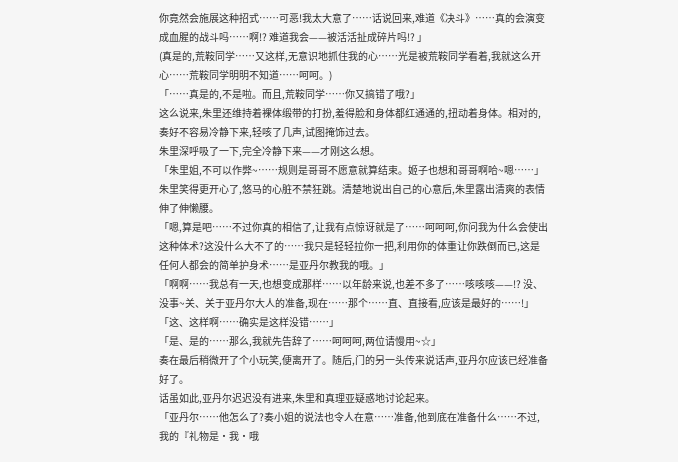你竟然会施展这种招式……可恶!我太大意了……话说回来,难道《决斗》……真的会演变成血腥的战斗吗……啊!? 难道我会——被活活扯成碎片吗!? 」
(真是的,荒鞍同学……又这样,无意识地抓住我的心……光是被荒鞍同学看着,我就这么开心……荒鞍同学明明不知道……呵呵。)
「……真是的,不是啦。而且,荒鞍同学……你又搞错了哦?」
这么说来,朱里还维持着裸体缎带的打扮,羞得脸和身体都红通通的,扭动着身体。相对的,奏好不容易冷静下来,轻咳了几声,试图掩饰过去。
朱里深呼吸了一下,完全冷静下来——才刚这么想。
「朱里姐,不可以作弊~……规则是哥哥不愿意就算结束。姬子也想和哥哥啊哈~嗯……」
朱里笑得更开心了,悠马的心脏不禁狂跳。清楚地说出自己的心意后,朱里露出清爽的表情伸了伸懒腰。
「嗯,算是吧……不过你真的相信了,让我有点惊讶就是了……呵呵呵,你问我为什么会使出这种体术?这没什么大不了的……我只是轻轻拉你一把,利用你的体重让你跌倒而已,这是任何人都会的简单护身术……是亚丹尔教我的哦。」
「啊啊……我总有一天,也想变成那样……以年龄来说,也差不多了……咳咳咳——!? 没、没事~关、关于亚丹尔大人的准备,现在……那个……直、直接看,应该是最好的……!」
「这、这样啊……确实是这样没错……」
「是、是的……那么,我就先告辞了……呵呵呵,两位请慢用~☆」
奏在最后稍微开了个小玩笑,便离开了。随后,门的另一头传来说话声,亚丹尔应该已经准备好了。
话虽如此,亚丹尔迟迟没有进来,朱里和真理亚疑惑地讨论起来。
「亚丹尔……他怎么了?奏小姐的说法也令人在意……准备,他到底在准备什么……不过,我的『礼物是・我・哦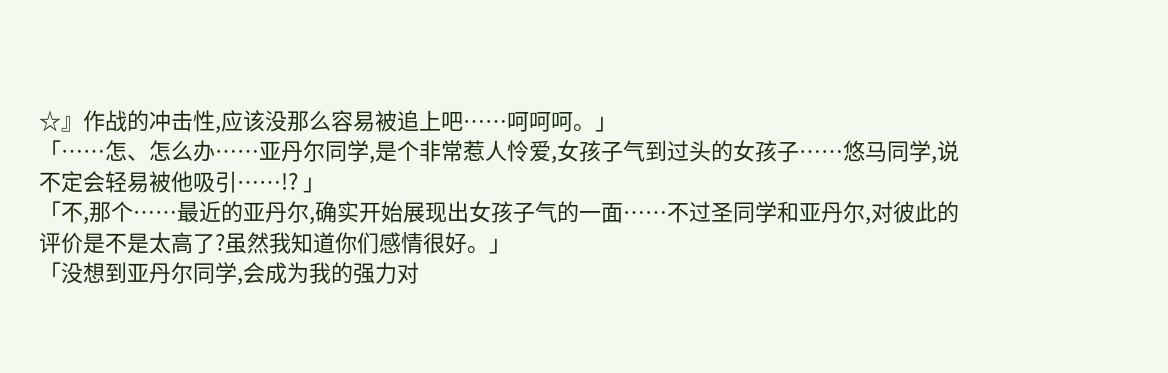☆』作战的冲击性,应该没那么容易被追上吧……呵呵呵。」
「……怎、怎么办……亚丹尔同学,是个非常惹人怜爱,女孩子气到过头的女孩子……悠马同学,说不定会轻易被他吸引……!? 」
「不,那个……最近的亚丹尔,确实开始展现出女孩子气的一面……不过圣同学和亚丹尔,对彼此的评价是不是太高了?虽然我知道你们感情很好。」
「没想到亚丹尔同学,会成为我的强力对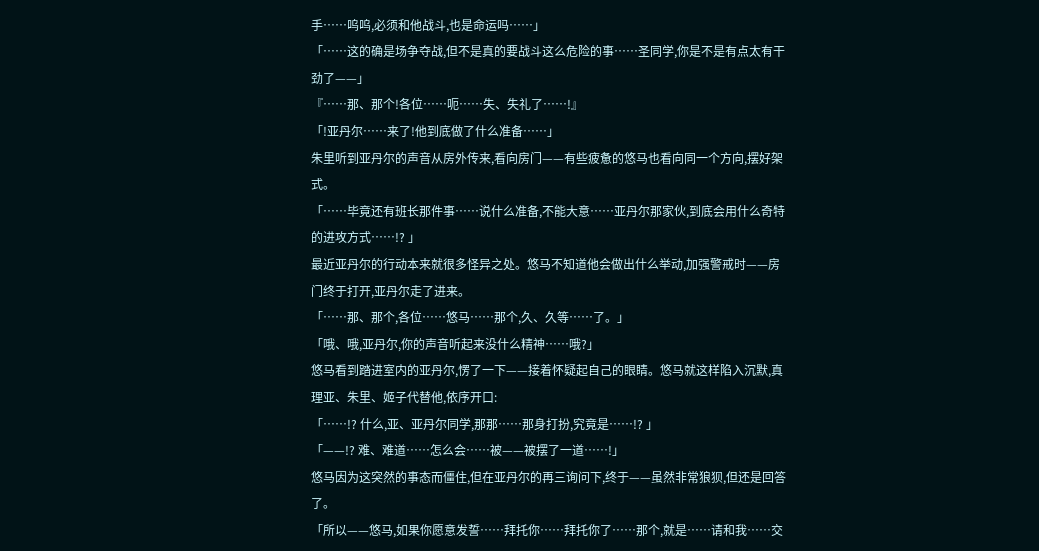手……呜呜,必须和他战斗,也是命运吗……」
「……这的确是场争夺战,但不是真的要战斗这么危险的事……圣同学,你是不是有点太有干劲了——」
『……那、那个!各位……呃……失、失礼了……!』
「!亚丹尔……来了!他到底做了什么准备……」
朱里听到亚丹尔的声音从房外传来,看向房门——有些疲惫的悠马也看向同一个方向,摆好架式。
「……毕竟还有班长那件事……说什么准备,不能大意……亚丹尔那家伙,到底会用什么奇特的进攻方式……!? 」
最近亚丹尔的行动本来就很多怪异之处。悠马不知道他会做出什么举动,加强警戒时——房门终于打开,亚丹尔走了进来。
「……那、那个,各位……悠马……那个,久、久等……了。」
「哦、哦,亚丹尔,你的声音听起来没什么精神……哦?」
悠马看到踏进室内的亚丹尔,愣了一下——接着怀疑起自己的眼睛。悠马就这样陷入沉默,真理亚、朱里、姬子代替他,依序开口:
「……!? 什么,亚、亚丹尔同学,那那……那身打扮,究竟是……!? 」
「——!? 难、难道……怎么会……被——被摆了一道……!」
悠马因为这突然的事态而僵住,但在亚丹尔的再三询问下,终于——虽然非常狼狈,但还是回答了。
「所以——悠马,如果你愿意发誓……拜托你……拜托你了……那个,就是……请和我……交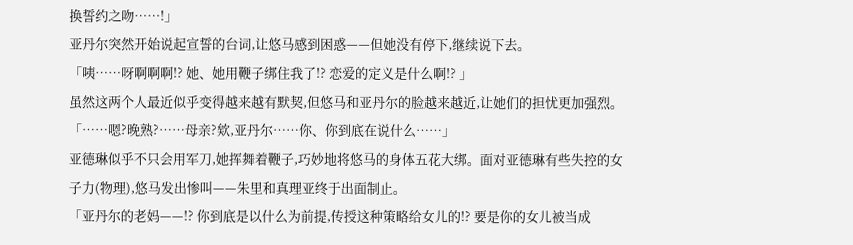换誓约之吻……!」
亚丹尔突然开始说起宣誓的台词,让悠马感到困惑——但她没有停下,继续说下去。
「咦……呀啊啊啊!? 她、她用鞭子绑住我了!? 恋爱的定义是什么啊!? 」
虽然这两个人最近似乎变得越来越有默契,但悠马和亚丹尔的脸越来越近,让她们的担忧更加强烈。
「……嗯?晚熟?……母亲?欸,亚丹尔……你、你到底在说什么……」
亚德琳似乎不只会用军刀,她挥舞着鞭子,巧妙地将悠马的身体五花大绑。面对亚德琳有些失控的女子力(物理),悠马发出惨叫——朱里和真理亚终于出面制止。
「亚丹尔的老妈——!? 你到底是以什么为前提,传授这种策略给女儿的!? 要是你的女儿被当成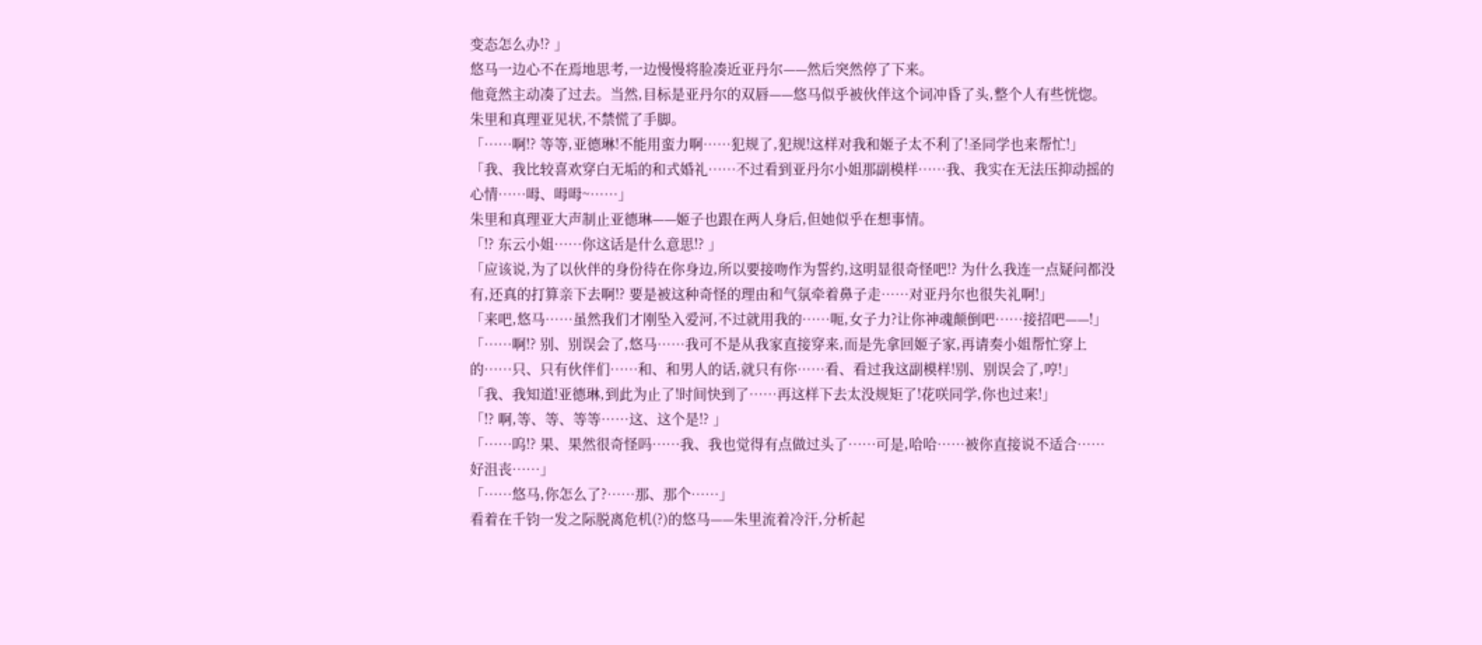变态怎么办!? 」
悠马一边心不在焉地思考,一边慢慢将脸凑近亚丹尔——然后突然停了下来。
他竟然主动凑了过去。当然,目标是亚丹尔的双唇——悠马似乎被伙伴这个词冲昏了头,整个人有些恍惚。朱里和真理亚见状,不禁慌了手脚。
「……啊!? 等等,亚德琳!不能用蛮力啊……犯规了,犯规!这样对我和姬子太不利了!圣同学也来帮忙!」
「我、我比较喜欢穿白无垢的和式婚礼……不过看到亚丹尔小姐那副模样……我、我实在无法压抑动摇的心情……呣、呣呣~……」
朱里和真理亚大声制止亚德琳——姬子也跟在两人身后,但她似乎在想事情。
「!? 东云小姐……你这话是什么意思!? 」
「应该说,为了以伙伴的身份待在你身边,所以要接吻作为誓约,这明显很奇怪吧!? 为什么我连一点疑问都没有,还真的打算亲下去啊!? 要是被这种奇怪的理由和气氛牵着鼻子走……对亚丹尔也很失礼啊!」
「来吧,悠马……虽然我们才刚坠入爱河,不过就用我的……呃,女子力?让你神魂颠倒吧……接招吧——!」
「……啊!? 别、别误会了,悠马……我可不是从我家直接穿来,而是先拿回姬子家,再请奏小姐帮忙穿上的……只、只有伙伴们……和、和男人的话,就只有你……看、看过我这副模样!别、别误会了,哼!」
「我、我知道!亚德琳,到此为止了!时间快到了……再这样下去太没规矩了!花咲同学,你也过来!」
「!? 啊,等、等、等等……这、这个是!? 」
「……呜!? 果、果然很奇怪吗……我、我也觉得有点做过头了……可是,哈哈……被你直接说不适合……好沮丧……」
「……悠马,你怎么了?……那、那个……」
看着在千钧一发之际脱离危机(?)的悠马——朱里流着冷汗,分析起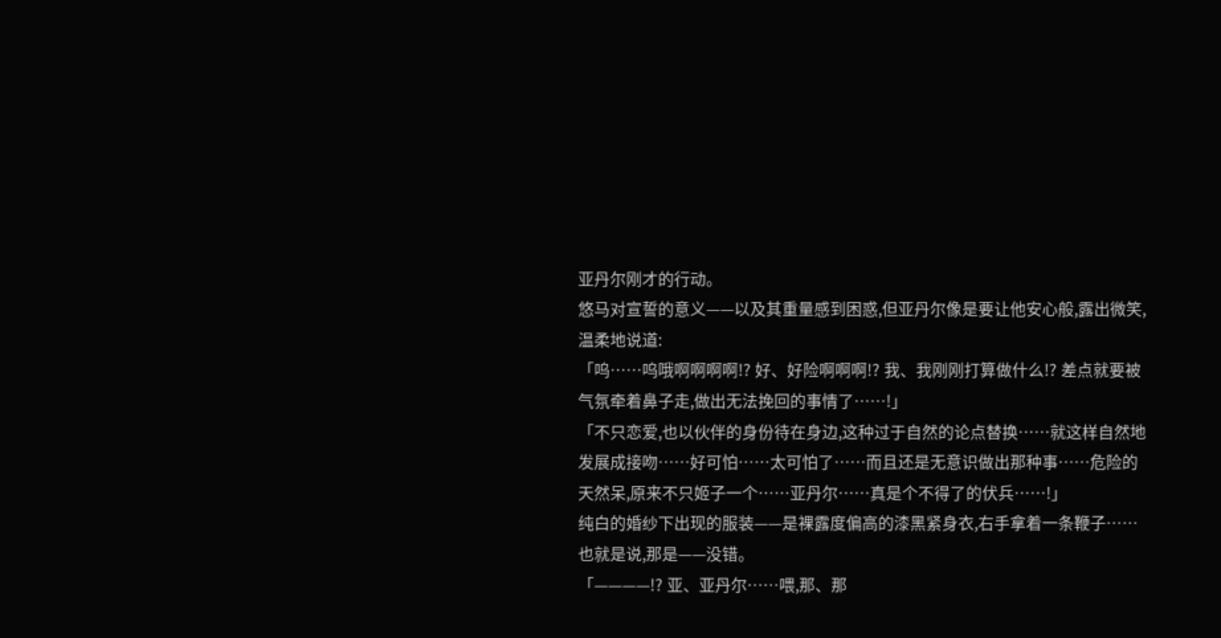亚丹尔刚才的行动。
悠马对宣誓的意义——以及其重量感到困惑,但亚丹尔像是要让他安心般,露出微笑,温柔地说道:
「呜……呜哦啊啊啊啊!? 好、好险啊啊啊!? 我、我刚刚打算做什么!? 差点就要被气氛牵着鼻子走,做出无法挽回的事情了……!」
「不只恋爱,也以伙伴的身份待在身边,这种过于自然的论点替换……就这样自然地发展成接吻……好可怕……太可怕了……而且还是无意识做出那种事……危险的天然呆,原来不只姬子一个……亚丹尔……真是个不得了的伏兵……!」
纯白的婚纱下出现的服装——是裸露度偏高的漆黑紧身衣,右手拿着一条鞭子……也就是说,那是——没错。
「————!? 亚、亚丹尔……喂,那、那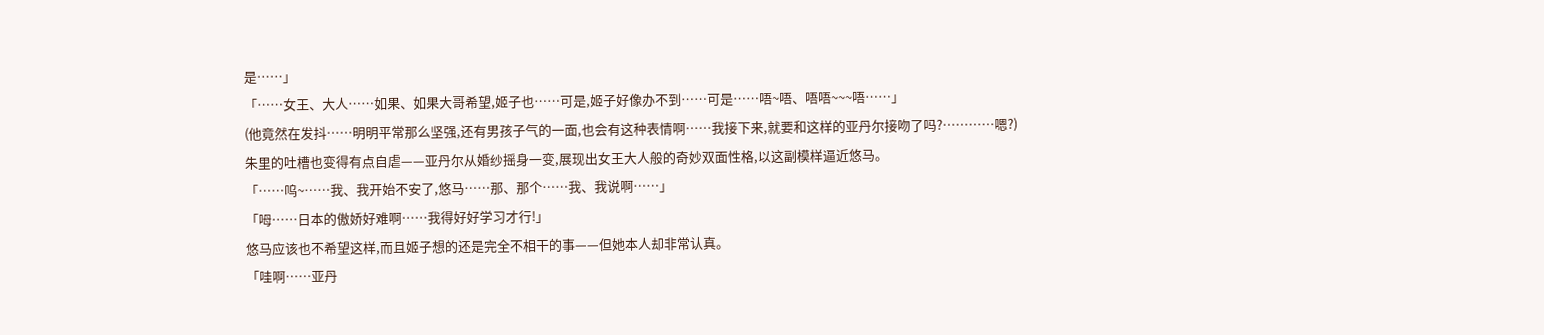是……」
「……女王、大人……如果、如果大哥希望,姬子也……可是,姬子好像办不到……可是……唔~唔、唔唔~~~唔……」
(他竟然在发抖……明明平常那么坚强,还有男孩子气的一面,也会有这种表情啊……我接下来,就要和这样的亚丹尔接吻了吗?…………嗯?)
朱里的吐槽也变得有点自虐——亚丹尔从婚纱摇身一变,展现出女王大人般的奇妙双面性格,以这副模样逼近悠马。
「……呜~……我、我开始不安了,悠马……那、那个……我、我说啊……」
「呣……日本的傲娇好难啊……我得好好学习才行!」
悠马应该也不希望这样,而且姬子想的还是完全不相干的事——但她本人却非常认真。
「哇啊……亚丹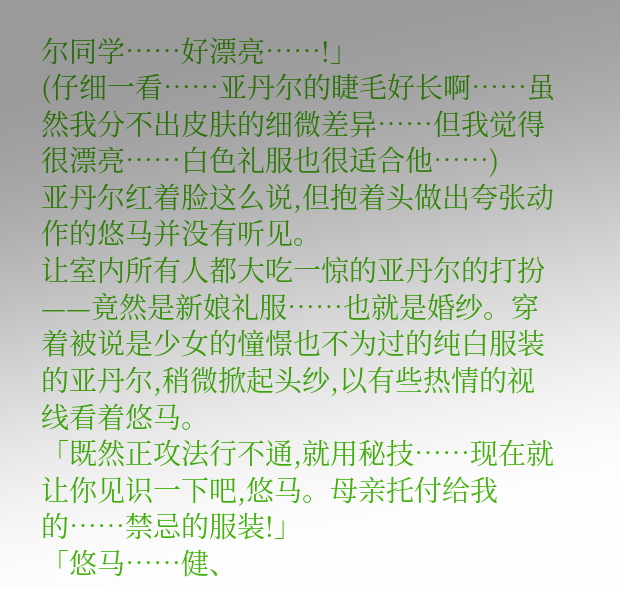尔同学……好漂亮……!」
(仔细一看……亚丹尔的睫毛好长啊……虽然我分不出皮肤的细微差异……但我觉得很漂亮……白色礼服也很适合他……)
亚丹尔红着脸这么说,但抱着头做出夸张动作的悠马并没有听见。
让室内所有人都大吃一惊的亚丹尔的打扮——竟然是新娘礼服……也就是婚纱。穿着被说是少女的憧憬也不为过的纯白服装的亚丹尔,稍微掀起头纱,以有些热情的视线看着悠马。
「既然正攻法行不通,就用秘技……现在就让你见识一下吧,悠马。母亲托付给我的……禁忌的服装!」
「悠马……健、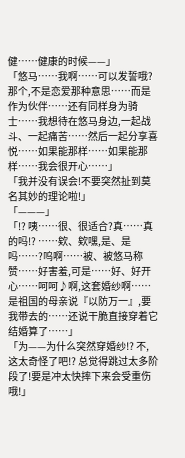健……健康的时候——」
「悠马……我啊……可以发誓哦?那个,不是恋爱那种意思……而是作为伙伴……还有同样身为骑士……我想待在悠马身边,一起战斗、一起痛苦……然后一起分享喜悦……如果能那样……如果能那样……我会很开心……」
「我并没有误会!不要突然扯到莫名其妙的理论啦!」
「———」
「!? 咦……很、很适合?真……真的吗!? ……欸、欸嘿,是、是吗……?呜啊……被、被悠马称赞……好害羞,可是……好、好开心……呵呵♪啊,这套婚纱啊……是祖国的母亲说『以防万一』,要我带去的……还说干脆直接穿着它结婚算了……」
「为——为什么突然穿婚纱!? 不,这太奇怪了吧!? 总觉得跳过太多阶段了!要是冲太快摔下来会受重伤哦!」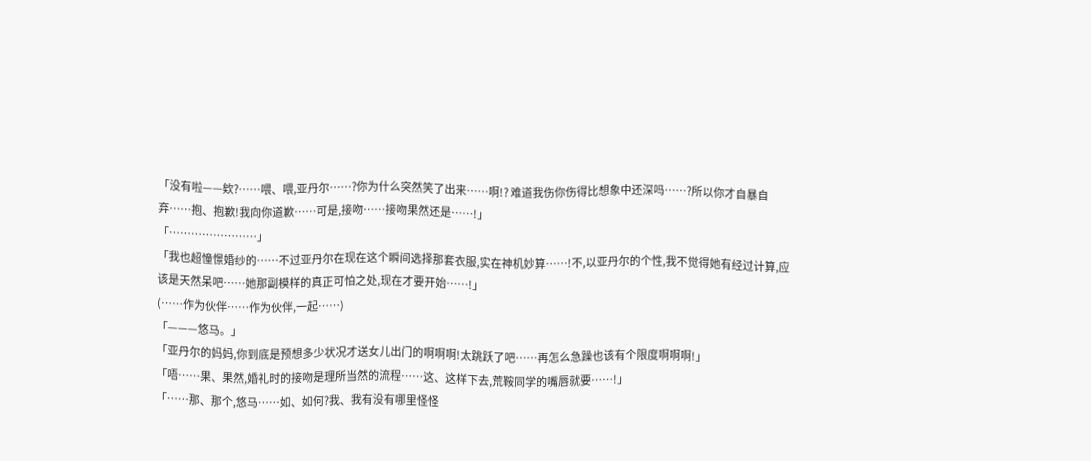「没有啦——欸?……喂、喂,亚丹尔……?你为什么突然笑了出来……啊!? 难道我伤你伤得比想象中还深吗……?所以你才自暴自弃……抱、抱歉!我向你道歉……可是,接吻……接吻果然还是……!」
「……………………」
「我也超憧憬婚纱的……不过亚丹尔在现在这个瞬间选择那套衣服,实在神机妙算……!不,以亚丹尔的个性,我不觉得她有经过计算,应该是天然呆吧……她那副模样的真正可怕之处,现在才要开始……!」
(……作为伙伴……作为伙伴,一起……)
「———悠马。」
「亚丹尔的妈妈,你到底是预想多少状况才送女儿出门的啊啊啊!太跳跃了吧……再怎么急躁也该有个限度啊啊啊!」
「唔……果、果然,婚礼时的接吻是理所当然的流程……这、这样下去,荒鞍同学的嘴唇就要……!」
「……那、那个,悠马……如、如何?我、我有没有哪里怪怪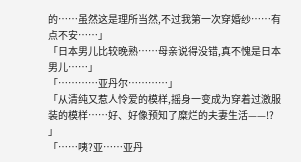的……虽然这是理所当然,不过我第一次穿婚纱……有点不安……」
「日本男儿比较晚熟……母亲说得没错,真不愧是日本男儿……」
「…………亚丹尔…………」
「从清纯又惹人怜爱的模样,摇身一变成为穿着过激服装的模样……好、好像预知了糜烂的夫妻生活——!? 」
「……咦?亚……亚丹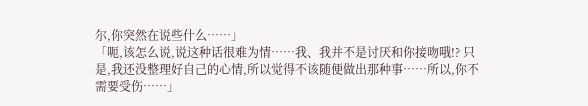尔,你突然在说些什么……」
「呃,该怎么说,说这种话很难为情……我、我并不是讨厌和你接吻哦!? 只是,我还没整理好自己的心情,所以觉得不该随便做出那种事……所以,你不需要受伤……」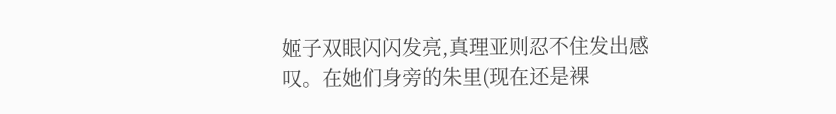姬子双眼闪闪发亮,真理亚则忍不住发出感叹。在她们身旁的朱里(现在还是裸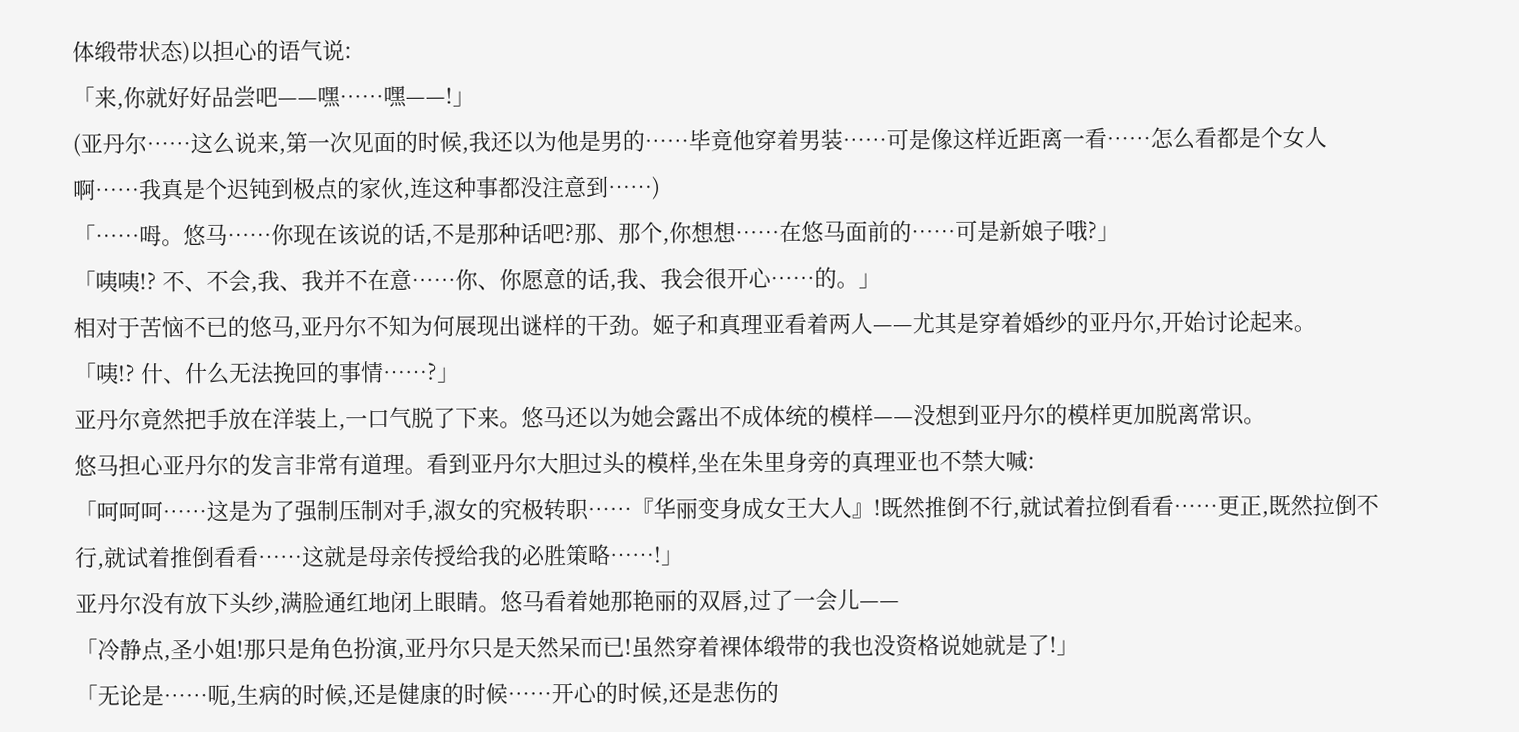体缎带状态)以担心的语气说:
「来,你就好好品尝吧——嘿……嘿——!」
(亚丹尔……这么说来,第一次见面的时候,我还以为他是男的……毕竟他穿着男装……可是像这样近距离一看……怎么看都是个女人啊……我真是个迟钝到极点的家伙,连这种事都没注意到……)
「……呣。悠马……你现在该说的话,不是那种话吧?那、那个,你想想……在悠马面前的……可是新娘子哦?」
「咦咦!? 不、不会,我、我并不在意……你、你愿意的话,我、我会很开心……的。」
相对于苦恼不已的悠马,亚丹尔不知为何展现出谜样的干劲。姬子和真理亚看着两人——尤其是穿着婚纱的亚丹尔,开始讨论起来。
「咦!? 什、什么无法挽回的事情……?」
亚丹尔竟然把手放在洋装上,一口气脱了下来。悠马还以为她会露出不成体统的模样——没想到亚丹尔的模样更加脱离常识。
悠马担心亚丹尔的发言非常有道理。看到亚丹尔大胆过头的模样,坐在朱里身旁的真理亚也不禁大喊:
「呵呵呵……这是为了强制压制对手,淑女的究极转职……『华丽变身成女王大人』!既然推倒不行,就试着拉倒看看……更正,既然拉倒不行,就试着推倒看看……这就是母亲传授给我的必胜策略……!」
亚丹尔没有放下头纱,满脸通红地闭上眼睛。悠马看着她那艳丽的双唇,过了一会儿——
「冷静点,圣小姐!那只是角色扮演,亚丹尔只是天然呆而已!虽然穿着裸体缎带的我也没资格说她就是了!」
「无论是……呃,生病的时候,还是健康的时候……开心的时候,还是悲伤的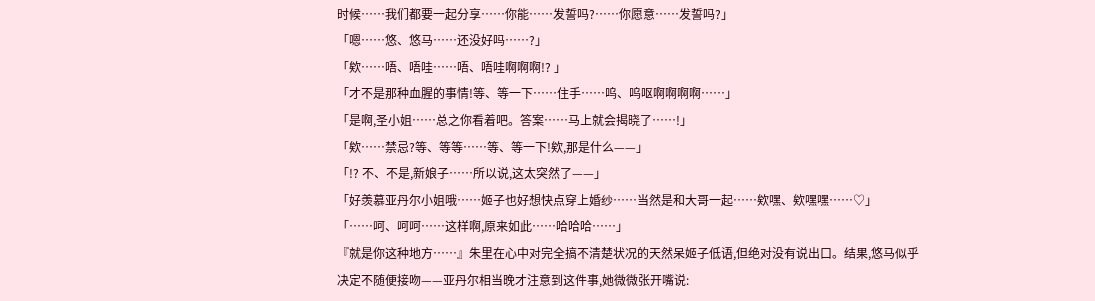时候……我们都要一起分享……你能……发誓吗?……你愿意……发誓吗?」
「嗯……悠、悠马……还没好吗……?」
「欸……唔、唔哇……唔、唔哇啊啊啊!? 」
「才不是那种血腥的事情!等、等一下……住手……呜、呜呕啊啊啊啊……」
「是啊,圣小姐……总之你看着吧。答案……马上就会揭晓了……!」
「欸……禁忌?等、等等……等、等一下!欸,那是什么——」
「!? 不、不是,新娘子……所以说,这太突然了——」
「好羡慕亚丹尔小姐哦……姬子也好想快点穿上婚纱……当然是和大哥一起……欸嘿、欸嘿嘿……♡」
「……呵、呵呵……这样啊,原来如此……哈哈哈……」
『就是你这种地方……』朱里在心中对完全搞不清楚状况的天然呆姬子低语,但绝对没有说出口。结果,悠马似乎决定不随便接吻——亚丹尔相当晚才注意到这件事,她微微张开嘴说: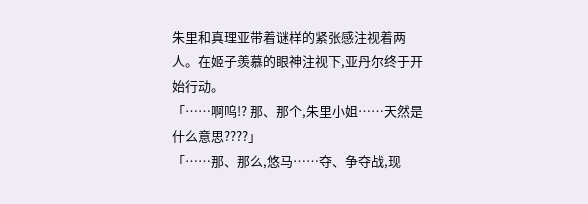朱里和真理亚带着谜样的紧张感注视着两人。在姬子羡慕的眼神注视下,亚丹尔终于开始行动。
「……啊呜!? 那、那个,朱里小姐……天然是什么意思????」
「……那、那么,悠马……夺、争夺战,现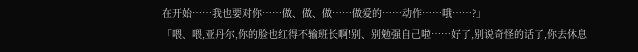在开始……我也要对你……做、做、做……做爱的……动作……哦……?」
「喂、喂,亚丹尔,你的脸也红得不输班长啊!别、别勉强自己啦……好了,别说奇怪的话了,你去休息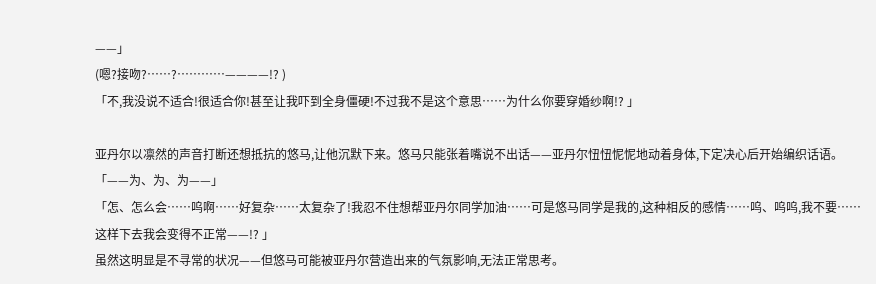——」
(嗯?接吻?……?…………————!? )
「不,我没说不适合!很适合你!甚至让我吓到全身僵硬!不过我不是这个意思……为什么你要穿婚纱啊!? 」

亚丹尔以凛然的声音打断还想抵抗的悠马,让他沉默下来。悠马只能张着嘴说不出话——亚丹尔忸忸怩怩地动着身体,下定决心后开始编织话语。
「——为、为、为——」
「怎、怎么会……呜啊……好复杂……太复杂了!我忍不住想帮亚丹尔同学加油……可是悠马同学是我的,这种相反的感情……呜、呜呜,我不要……这样下去我会变得不正常——!? 」
虽然这明显是不寻常的状况——但悠马可能被亚丹尔营造出来的气氛影响,无法正常思考。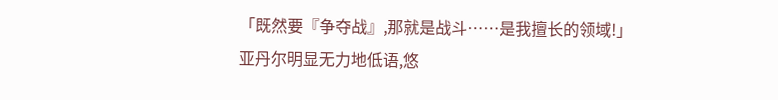「既然要『争夺战』,那就是战斗……是我擅长的领域!」
亚丹尔明显无力地低语,悠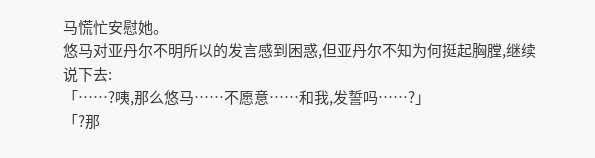马慌忙安慰她。
悠马对亚丹尔不明所以的发言感到困惑,但亚丹尔不知为何挺起胸膛,继续说下去:
「……?咦,那么悠马……不愿意……和我,发誓吗……?」
「?那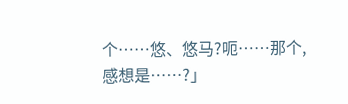个……悠、悠马?呃……那个,感想是……?」